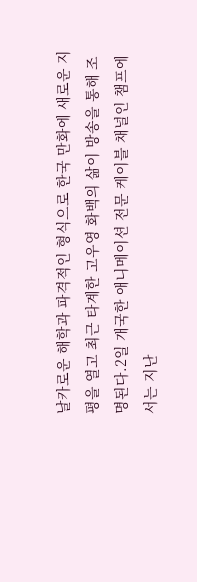날카로운 해학과 파격적인 형식으로 한국 만화에 새로운 지평을 열고 최근 타계한 고우영 화백의 삶이 방송을 통해 조명된다.2일 개국한 애니메이션 전문 케이블 채널인 챔프에서는 지난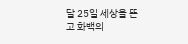달 25일 세상을 뜬 고 화백의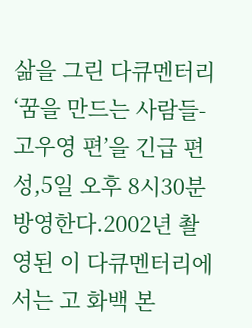삶을 그린 다큐멘터리 ‘꿈을 만드는 사람들-고우영 편’을 긴급 편성,5일 오후 8시30분 방영한다.2002년 촬영된 이 다큐멘터리에서는 고 화백 본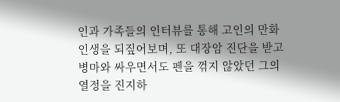인과 가족들의 인터뷰를 통해 고인의 만화 인생을 되짚어보며, 또 대장암 진단을 받고 병마와 싸우면서도 펜을 꺾지 않았던 그의 열정을 진지하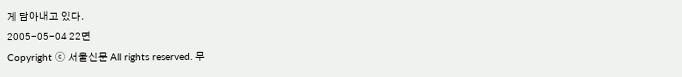게 담아내고 있다.
2005-05-04 22면
Copyright ⓒ 서울신문 All rights reserved. 무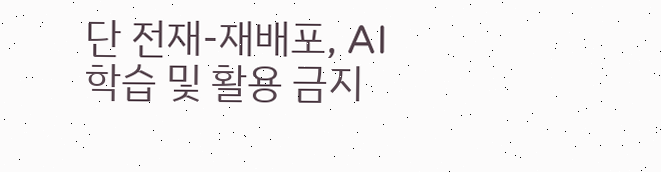단 전재-재배포, AI 학습 및 활용 금지